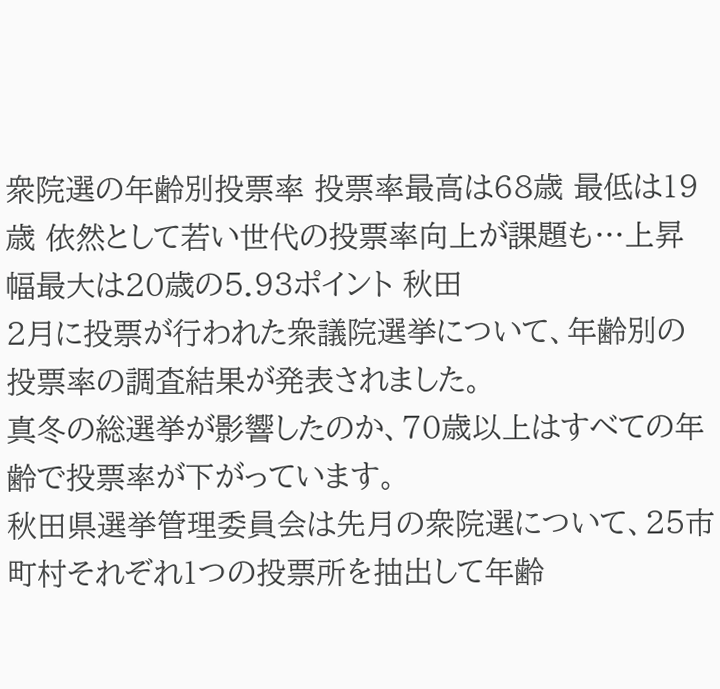衆院選の年齢別投票率 投票率最高は68歳 最低は19歳 依然として若い世代の投票率向上が課題も…上昇幅最大は20歳の5.93ポイント 秋田
2月に投票が行われた衆議院選挙について、年齢別の投票率の調査結果が発表されました。
真冬の総選挙が影響したのか、70歳以上はすべての年齢で投票率が下がっています。
秋田県選挙管理委員会は先月の衆院選について、25市町村それぞれ1つの投票所を抽出して年齢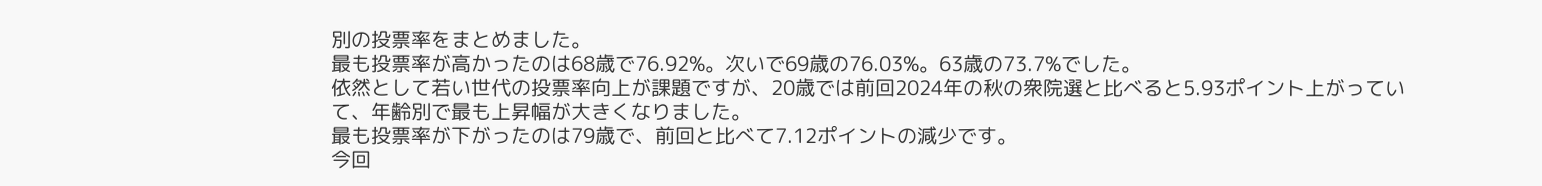別の投票率をまとめました。
最も投票率が高かったのは68歳で76.92%。次いで69歳の76.03%。63歳の73.7%でした。
依然として若い世代の投票率向上が課題ですが、20歳では前回2024年の秋の衆院選と比べると5.93ポイント上がっていて、年齢別で最も上昇幅が大きくなりました。
最も投票率が下がったのは79歳で、前回と比べて7.12ポイントの減少です。
今回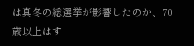は真冬の総選挙が影響したのか、70歳以上はす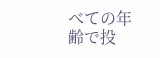べての年齢で投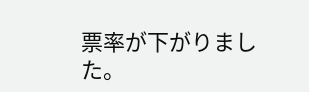票率が下がりました。